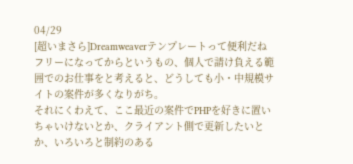04/29
[超いまさら]Dreamweaverテンプレートって便利だねフリーになってからというもの、個人で請け負える範囲でのお仕事をと考えると、どうしても小・中規模サイトの案件が多くなりがち。
それにくわえて、ここ最近の案件でPHPを好きに置いちゃいけないとか、クライアント側で更新したいとか、いろいろと制約のある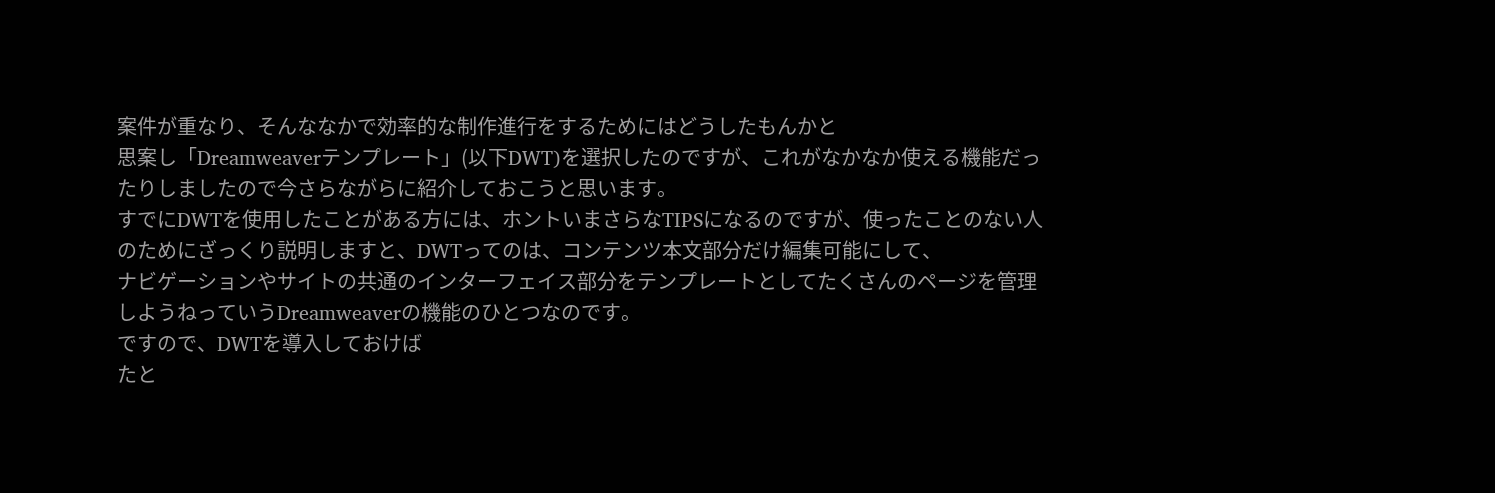案件が重なり、そんななかで効率的な制作進行をするためにはどうしたもんかと
思案し「Dreamweaverテンプレート」(以下DWT)を選択したのですが、これがなかなか使える機能だったりしましたので今さらながらに紹介しておこうと思います。
すでにDWTを使用したことがある方には、ホントいまさらなTIPSになるのですが、使ったことのない人のためにざっくり説明しますと、DWTってのは、コンテンツ本文部分だけ編集可能にして、
ナビゲーションやサイトの共通のインターフェイス部分をテンプレートとしてたくさんのページを管理しようねっていうDreamweaverの機能のひとつなのです。
ですので、DWTを導入しておけば
たと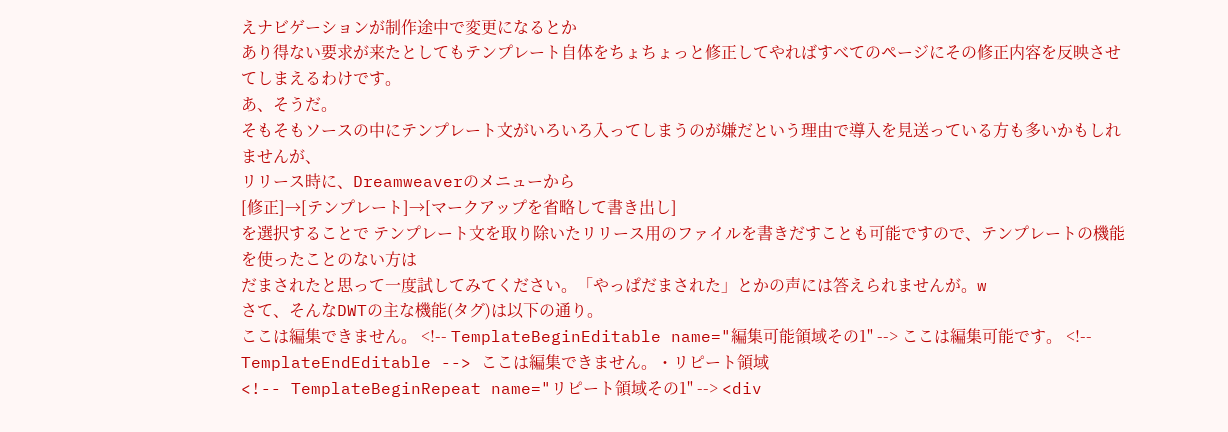えナビゲーションが制作途中で変更になるとか
あり得ない要求が来たとしてもテンプレート自体をちょちょっと修正してやればすべてのページにその修正内容を反映させてしまえるわけです。
あ、そうだ。
そもそもソースの中にテンプレート文がいろいろ入ってしまうのが嫌だという理由で導入を見送っている方も多いかもしれませんが、
リリース時に、Dreamweaverのメニューから
[修正]→[テンプレート]→[マークアップを省略して書き出し]
を選択することで テンプレート文を取り除いたリリース用のファイルを書きだすことも可能ですので、テンプレートの機能を使ったことのない方は
だまされたと思って一度試してみてください。「やっぱだまされた」とかの声には答えられませんが。w
さて、そんなDWTの主な機能(タグ)は以下の通り。
ここは編集できません。 <!-- TemplateBeginEditable name="編集可能領域その1" --> ここは編集可能です。 <!-- TemplateEndEditable --> ここは編集できません。・リピート領域
<!-- TemplateBeginRepeat name="リピート領域その1" --> <div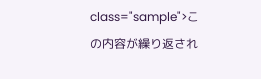class="sample">この内容が繰り返され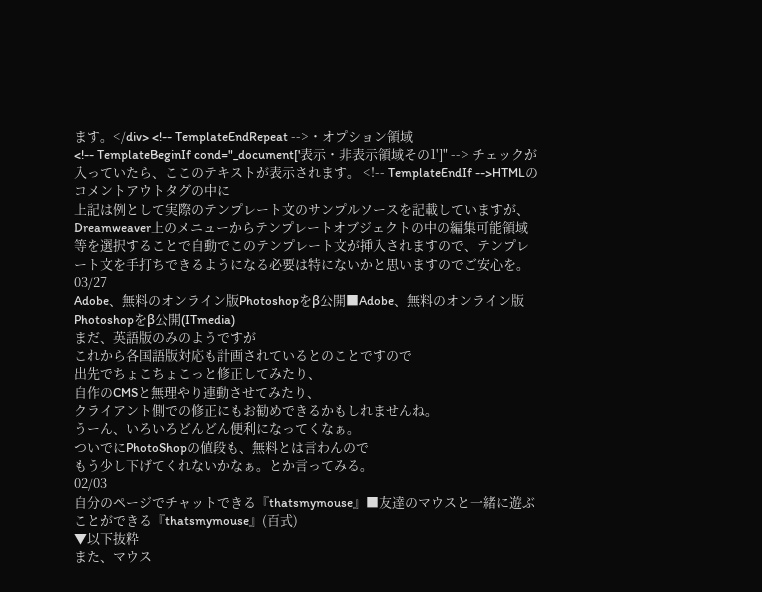ます。</div> <!-- TemplateEndRepeat -->・オプション領域
<!-- TemplateBeginIf cond="_document['表示・非表示領域その1']" --> チェックが入っていたら、ここのテキストが表示されます。 <!-- TemplateEndIf -->HTMLのコメントアウトタグの中に
上記は例として実際のテンプレート文のサンプルソースを記載していますが、Dreamweaver上のメニューからテンプレートオブジェクトの中の編集可能領域等を選択することで自動でこのテンプレート文が挿入されますので、テンプレート文を手打ちできるようになる必要は特にないかと思いますのでご安心を。
03/27
Adobe、無料のオンライン版Photoshopをβ公開■Adobe、無料のオンライン版Photoshopをβ公開(ITmedia)
まだ、英語版のみのようですが
これから各国語版対応も計画されているとのことですので
出先でちょこちょこっと修正してみたり、
自作のCMSと無理やり連動させてみたり、
クライアント側での修正にもお勧めできるかもしれませんね。
うーん、いろいろどんどん便利になってくなぁ。
ついでにPhotoShopの値段も、無料とは言わんので
もう少し下げてくれないかなぁ。とか言ってみる。
02/03
自分のページでチャットできる『thatsmymouse』■友達のマウスと一緒に遊ぶことができる『thatsmymouse』(百式)
▼以下抜粋
また、マウス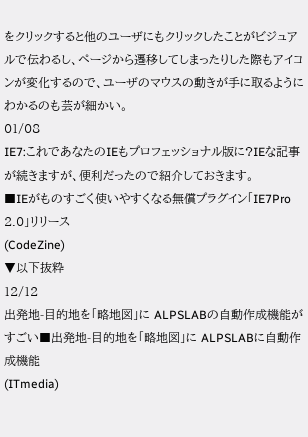をクリックすると他のユーザにもクリックしたことがビジュアルで伝わるし、ページから遷移してしまったりした際もアイコンが変化するので、ユーザのマウスの動きが手に取るようにわかるのも芸が細かい。
01/08
IE7:これであなたのIEもプロフェッショナル版に?IEな記事が続きますが、便利だったので紹介しておきます。
■IEがものすごく使いやすくなる無償プラグイン「IE7Pro 2.0」リリース
(CodeZine)
▼以下抜粋
12/12
出発地-目的地を「略地図」に ALPSLABの自動作成機能がすごい■出発地-目的地を「略地図」に ALPSLABに自動作成機能
(ITmedia)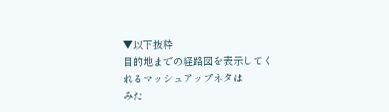▼以下抜粋
目的地までの経路図を表示してくれるマッシュアップネタは
みた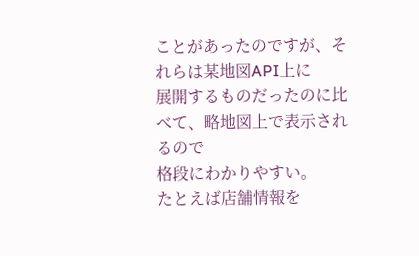ことがあったのですが、それらは某地図API上に
展開するものだったのに比べて、略地図上で表示されるので
格段にわかりやすい。
たとえば店舗情報を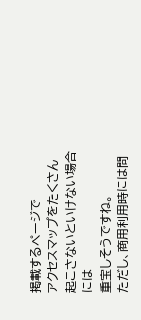掲載するページで
アクセスマップをたくさん起こさないといけない場合には
重宝しそうですね。
ただし、商用利用時には問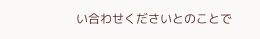い合わせくださいとのことで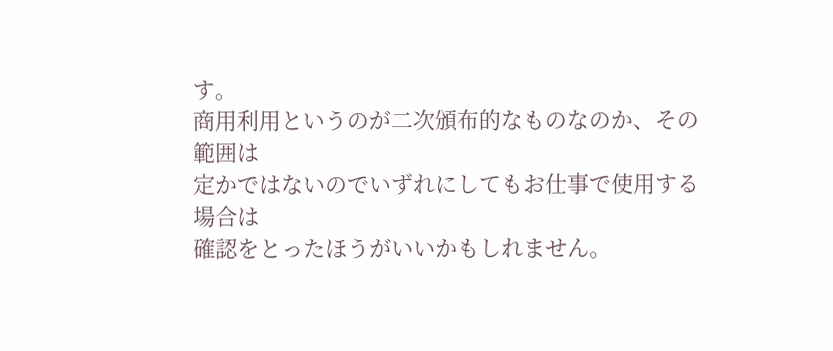す。
商用利用というのが二次頒布的なものなのか、その範囲は
定かではないのでいずれにしてもお仕事で使用する場合は
確認をとったほうがいいかもしれません。